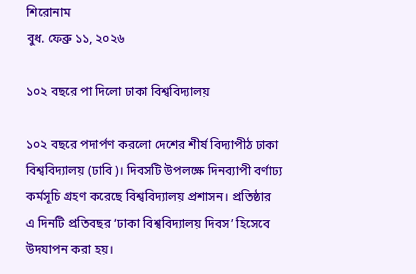শিরোনাম
বুধ. ফেব্রু ১১, ২০২৬

১০২ বছরে পা দিলো ঢাকা বিশ্ববিদ্যালয়

১০২ বছরে পদার্পণ করলো দেশের শীর্ষ বিদ্যাপীঠ ঢাকা বিশ্ববিদ্যালয় (ঢাবি)। দিবসটি উপলক্ষে দিনব্যাপী বর্ণাঢ্য কর্মসূচি গ্রহণ করেছে বিশ্ববিদ্যালয় প্রশাসন। প্রতিষ্ঠার এ দিনটি প্রতিবছর ‘ঢাকা বিশ্ববিদ্যালয় দিবস’ হিসেবে উদযাপন করা হয়।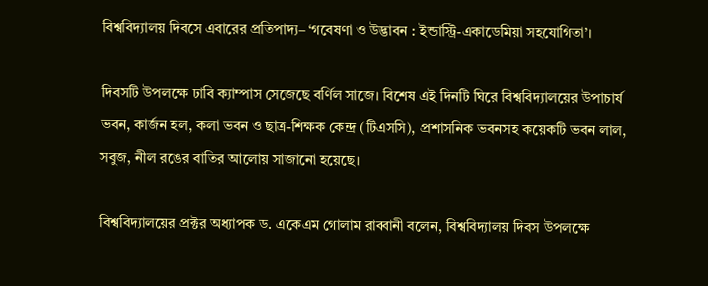বিশ্ববিদ্যালয় দিবসে এবারের প্রতিপাদ্য– ‘গবেষণা ও উদ্ভাবন : ইন্ডাস্ট্রি-একাডেমিয়া সহযোগিতা’।

দিবসটি উপলক্ষে ঢাবি ক্যাম্পাস সেজেছে বর্ণিল সাজে। বিশেষ এই দিনটি ঘিরে বিশ্ববিদ্যালয়ের উপাচার্য ভবন, কার্জন হল, কলা ভবন ও ছাত্র-শিক্ষক কেন্দ্র (টিএসসি), প্রশাসনিক ভবনসহ কয়েকটি ভবন লাল, সবুজ, নীল রঙের বাতির আলোয় সাজানো হয়েছে।

বিশ্ববিদ্যালয়ের প্রক্টর অধ্যাপক ড. একেএম গোলাম রাব্বানী বলেন, বিশ্ববিদ্যালয় দিবস উপলক্ষে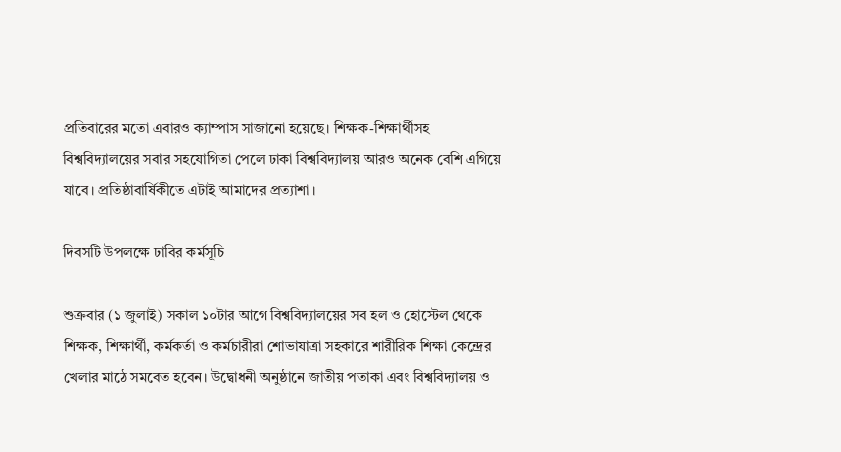প্রতিবারের মতো এবারও ক্যাম্পাস সাজানো হয়েছে। শিক্ষক-শিক্ষার্থীসহ বিশ্ববিদ্যালয়ের সবার সহযোগিতা পেলে ঢাকা বিশ্ববিদ্যালয় আরও অনেক বেশি এগিয়ে যাবে। প্রতিষ্ঠাবার্ষিকীতে এটাই আমাদের প্রত্যাশা।

দিবসটি উপলক্ষে ঢাবির কর্মসূচি

শুক্রবার (১ জুলাই) সকাল ১০টার আগে বিশ্ববিদ্যালয়ের সব হল ও হোস্টেল থেকে শিক্ষক, শিক্ষার্থী, কর্মকর্তা ও কর্মচারীরা শোভাযাত্রা সহকারে শারীরিক শিক্ষা কেন্দ্রের খেলার মাঠে সমবেত হবেন। উদ্বোধনী অনুষ্ঠানে জাতীয় পতাকা এবং বিশ্ববিদ্যালয় ও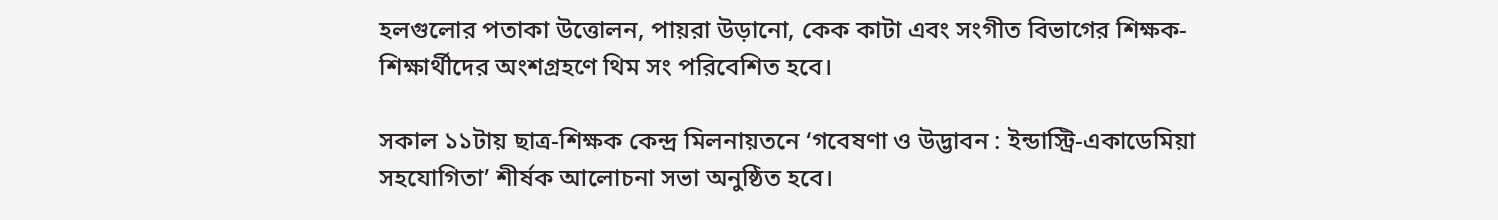হলগুলোর পতাকা উত্তোলন, পায়রা উড়ানো, কেক কাটা এবং সংগীত বিভাগের শিক্ষক-শিক্ষার্থীদের অংশগ্রহণে থিম সং পরিবেশিত হবে।

সকাল ১১টায় ছাত্র-শিক্ষক কেন্দ্র মিলনায়তনে ‘গবেষণা ও উদ্ভাবন : ইন্ডাস্ট্রি-একাডেমিয়া সহযোগিতা’ শীর্ষক আলোচনা সভা অনুষ্ঠিত হবে।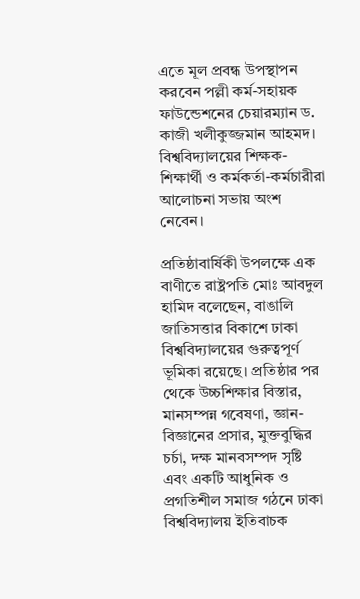এতে মূল প্রবন্ধ উপস্থাপন করবেন পল্লী কর্ম-সহায়ক ফাউন্ডেশনের চেয়ারম্যান ড. কাজী খলীকুজ্জমান আহমদ। বিশ্ববিদ্যালয়ের শিক্ষক-শিক্ষার্থী ও কর্মকর্তা-কর্মচারীরা আলোচনা সভায় অংশ নেবেন।

প্রতিষ্ঠাবার্ষিকী উপলক্ষে এক বাণীতে রাষ্ট্রপতি মোঃ আবদুল হামিদ বলেছেন, বাঙালি জাতিসত্তার বিকাশে ঢাকা বিশ্ববিদ্যালয়ের গুরুত্বপূর্ণ ভূমিকা রয়েছে। প্রতিষ্ঠার পর থেকে উচ্চশিক্ষার বিস্তার, মানসম্পন্ন গবেষণা, জ্ঞান-বিজ্ঞানের প্রসার, মুক্তবুদ্ধির চর্চা, দক্ষ মানবসম্পদ সৃষ্টি এবং একটি আধুনিক ও প্রগতিশীল সমাজ গঠনে ঢাকা বিশ্ববিদ্যালয় ইতিবাচক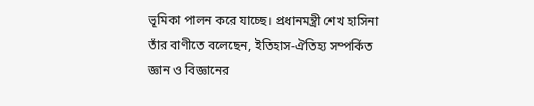ভূমিকা পালন করে যাচ্ছে। প্রধানমন্ত্রী শেখ হাসিনা তাঁর বাণীতে বলেছেন, ইতিহাস-ঐতিহ্য সম্পর্কিত জ্ঞান ও বিজ্ঞানের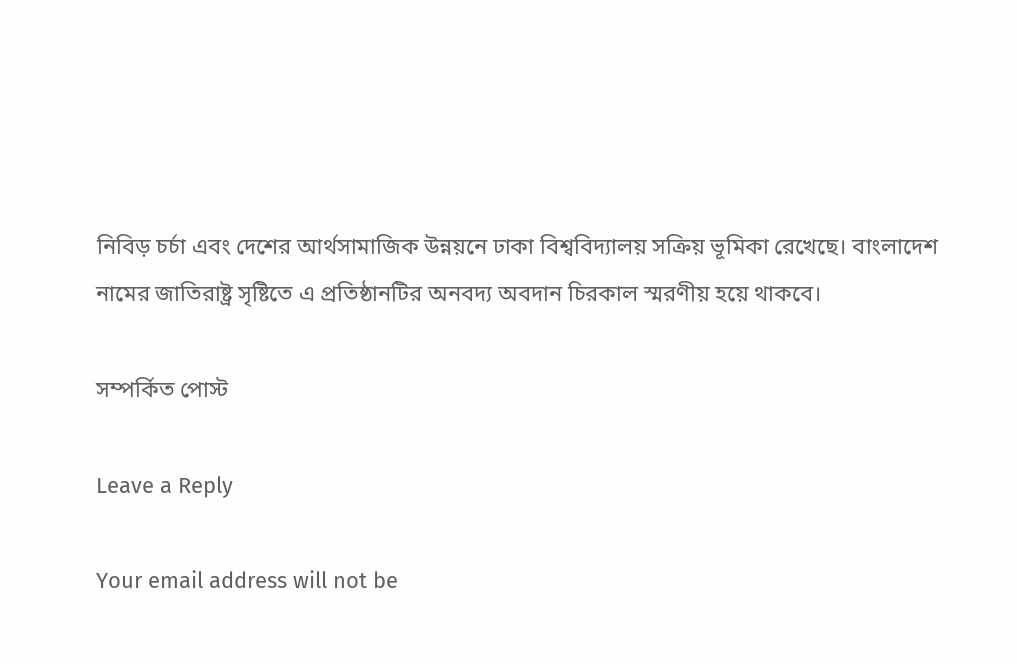নিবিড় চর্চা এবং দেশের আর্থসামাজিক উন্নয়নে ঢাকা বিশ্ববিদ্যালয় সক্রিয় ভূমিকা রেখেছে। বাংলাদেশ নামের জাতিরাষ্ট্র সৃষ্টিতে এ প্রতিষ্ঠানটির অনবদ্য অবদান চিরকাল স্মরণীয় হয়ে থাকবে।

সম্পর্কিত পোস্ট

Leave a Reply

Your email address will not be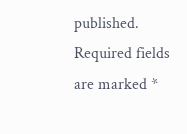published. Required fields are marked *